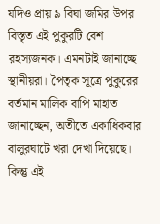যদিও প্রায় ৯ বিঘা জমির উপর বিস্তৃত এই পুকুরটি বেশ রহস্যজনক। এমনটাই জানাচ্ছে স্থানীয়রা। পৈতৃক সূত্রে পুকুরের বর্তমান মালিক বাপি মাহাত জানাচ্ছেন, অতীতে একাধিকবার বালুরঘাটে খরা দেখা দিয়েছে। কিন্তু এই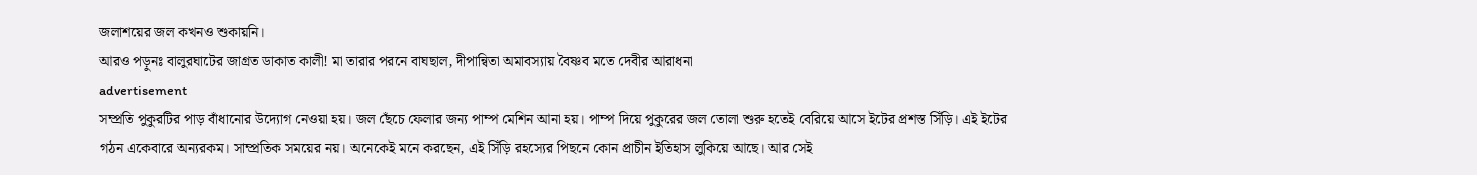জলাশয়ের জল কখনও শুকায়নি।
আরও পড়ুনঃ বালুরঘাটের জাগ্রত ডাকাত কালী! মা তারার পরনে বাঘছাল, দীপান্বিতা অমাবস্যায় বৈষ্ণব মতে দেবীর আরাধনা
advertisement
সম্প্রতি পুকুরটির পাড় বাঁধানোর উদ্যোগ নেওয়া হয়। জল ছেঁচে ফেলার জন্য পাম্প মেশিন আনা হয়। পাম্প দিয়ে পুকুরের জল তোলা শুরু হতেই বেরিয়ে আসে ইটের প্রশস্ত সিঁড়ি। এই ইটের গঠন একেবারে অন্যরকম। সাম্প্রতিক সময়ের নয়। অনেকেই মনে করছেন, এই সিঁড়ি রহস্যের পিছনে কোন প্রাচীন ইতিহাস লুকিয়ে আছে। আর সেই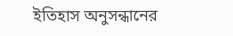ইতিহাস অনুসন্ধানের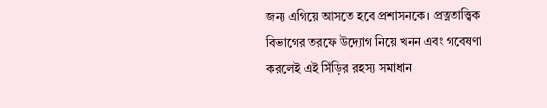জন্য এগিয়ে আসতে হবে প্রশাসনকে। প্রত্নতাত্ত্বিক বিভাগের তরফে উদ্যোগ নিয়ে খনন এবং গবেষণা করলেই এই সিঁড়ির রহস্য সমাধান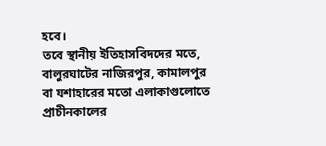হবে।
তবে স্থানীয় ইতিহাসবিদদের মতে, বালুরঘাটের নাজিরপুর, কামালপুর বা যশাহারের মতো এলাকাগুলোতে প্রাচীনকালের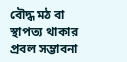বৌদ্ধ মঠ বা স্থাপত্য থাকার প্রবল সম্ভাবনা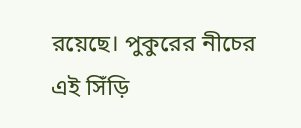রয়েছে। পুকুরের নীচের এই সিঁড়ি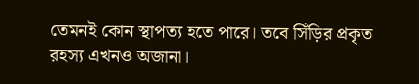তেমনই কোন স্থাপত্য হতে পারে। তবে সিঁড়ির প্রকৃত রহস্য এখনও অজানা।